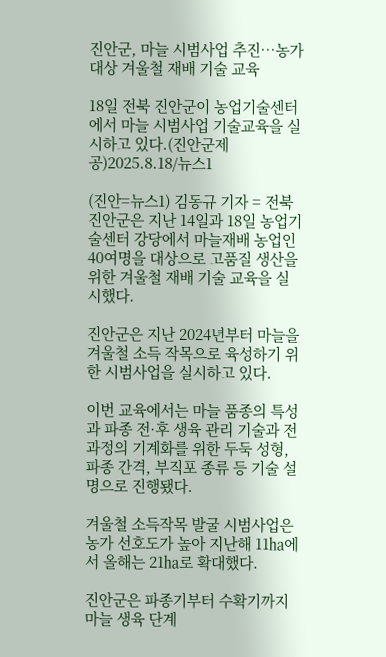진안군, 마늘 시범사업 추진…농가 대상 겨울철 재배 기술 교육

18일 전북 진안군이 농업기술센터에서 마늘 시범사업 기술교육을 실시하고 있다.(진안군제공)2025.8.18/뉴스1

(진안=뉴스1) 김동규 기자 = 전북 진안군은 지난 14일과 18일 농업기술센터 강당에서 마늘재배 농업인 40여명을 대상으로 고품질 생산을 위한 겨울철 재배 기술 교육을 실시했다.

진안군은 지난 2024년부터 마늘을 겨울철 소득 작목으로 육성하기 위한 시범사업을 실시하고 있다.

이번 교육에서는 마늘 품종의 특성과 파종 전·후 생육 관리 기술과 전 과정의 기계화를 위한 두둑 성형, 파종 간격, 부직포 종류 등 기술 설명으로 진행됐다.

겨울철 소득작목 발굴 시범사업은 농가 선호도가 높아 지난해 11㏊에서 올해는 21㏊로 확대했다.

진안군은 파종기부터 수확기까지 마늘 생육 단계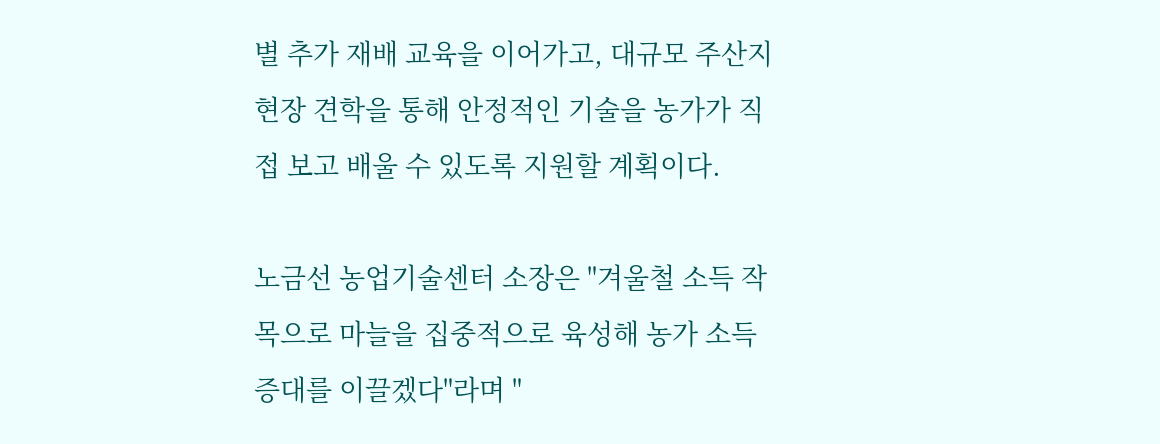별 추가 재배 교육을 이어가고, 대규모 주산지 현장 견학을 통해 안정적인 기술을 농가가 직접 보고 배울 수 있도록 지원할 계획이다.

노금선 농업기술센터 소장은 "겨울철 소득 작목으로 마늘을 집중적으로 육성해 농가 소득 증대를 이끌겠다"라며 "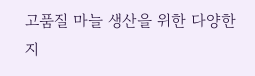고품질 마늘 생산을 위한 다양한 지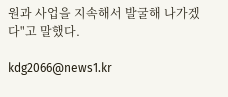원과 사업을 지속해서 발굴해 나가겠다"고 말했다.

kdg2066@news1.kr